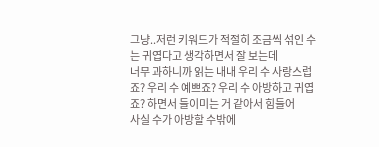그냥..저런 키워드가 적절히 조금씩 섞인 수는 귀엽다고 생각하면서 잘 보는데
너무 과하니까 읽는 내내 우리 수 사랑스럽죠? 우리 수 예쁘죠? 우리 수 아방하고 귀엽죠? 하면서 들이미는 거 같아서 힘들어
사실 수가 아방할 수밖에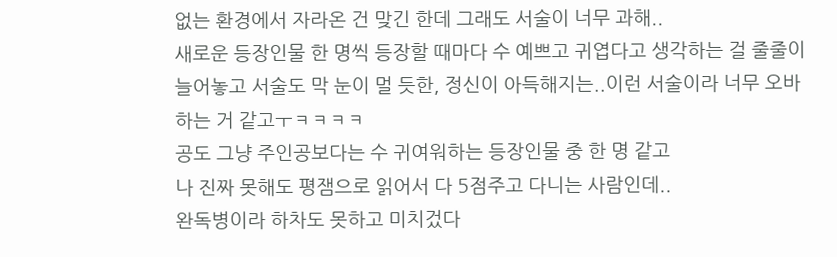없는 환경에서 자라온 건 맞긴 한데 그래도 서술이 너무 과해..
새로운 등장인물 한 명씩 등장할 때마다 수 예쁘고 귀엽다고 생각하는 걸 줄줄이 늘어놓고 서술도 막 눈이 멀 듯한, 정신이 아득해지는..이런 서술이라 너무 오바하는 거 같고ㅜㅋㅋㅋㅋ
공도 그냥 주인공보다는 수 귀여워하는 등장인물 중 한 명 같고
나 진짜 못해도 평잼으로 읽어서 다 5점주고 다니는 사람인데..
완독병이라 하차도 못하고 미치겄다